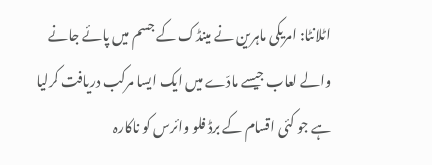اٹلانٹا: امریکی ماہرین نے مینڈک کے جسم میں پائے جانے والے لعاب جیسے مادّے میں ایک ایسا مرکب دریافت کرلیا ہے جو کئی اقسام کے برڈ فلو وائرس کو ناکارہ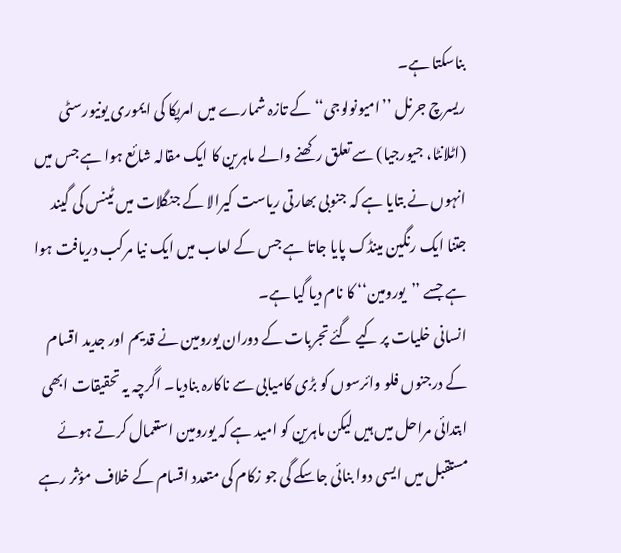بناسکتا ہے۔
ریسرچ جرنل ’’امیونولوجی‘‘ کے تازہ شمارے میں امریکا کی ایموری یونیورسٹی (اٹلانٹا، جیورجیا) سے تعلق رکھنے والے ماہرین کا ایک مقالہ شائع ہوا ہے جس میں انہوں نے بتایا ہے کہ جنوبی بھارتی ریاست کیرالا کے جنگلات میں ٹینس کی گیند جتنا ایک رنگین مینڈک پایا جاتا ہے جس کے لعاب میں ایک نیا مرکب دریافت ہوا ہے جسے ’’یورومین‘‘ کا نام دیا گیا ہے۔
انسانی خلیات پر کیے گئے تجربات کے دوران یورومین نے قدیم اور جدید اقسام کے درجنوں فلو وائرسوں کو بڑی کامیابی سے ناکارہ بنادیا۔ اگرچہ یہ تحقیقات ابھی ابتدائی مراحل میں ہیں لیکن ماہرین کو امید ہے کہ یورومین استعمال کرتے ہوئے مستقبل میں ایسی دوا بنائی جاسکے گی جو زکام کی متعدد اقسام کے خلاف مؤثر رہے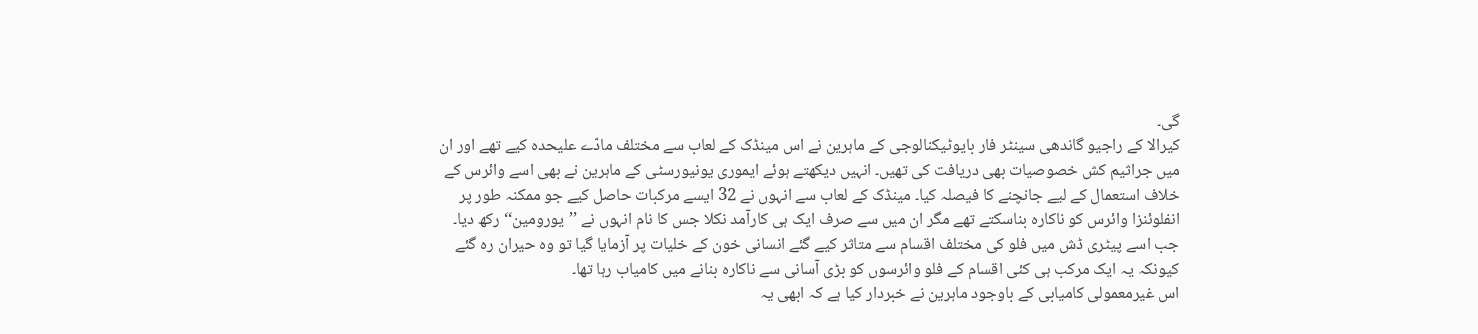گی۔
کیرالا کے راجیو گاندھی سینٹر فار بایوٹیکنالوجی کے ماہرین نے اس مینڈک کے لعاب سے مختلف مادّے علیحدہ کیے تھے اور ان میں جراثیم کش خصوصیات بھی دریافت کی تھیں۔ انہیں دیکھتے ہوئے ایموری یونیورسٹی کے ماہرین نے بھی اسے وائرس کے خلاف استعمال کے لیے جانچنے کا فیصلہ کیا۔ مینڈک کے لعاب سے انہوں نے 32 ایسے مرکبات حاصل کیے جو ممکنہ طور پر انفلوئنزا وائرس کو ناکارہ بناسکتے تھے مگر ان میں سے صرف ایک ہی کارآمد نکلا جس کا نام انہوں نے ’’یورومین‘‘ رکھ دیا۔ جب اسے پیٹری ڈش میں فلو کی مختلف اقسام سے متاثر کیے گئے انسانی خون کے خلیات پر آزمایا گیا تو وہ حیران رہ گئے کیونکہ یہ ایک مرکب ہی کئی اقسام کے فلو وائرسوں کو بڑی آسانی سے ناکارہ بنانے میں کامیاب رہا تھا۔
اس غیرمعمولی کامیابی کے باوجود ماہرین نے خبردار کیا ہے کہ ابھی یہ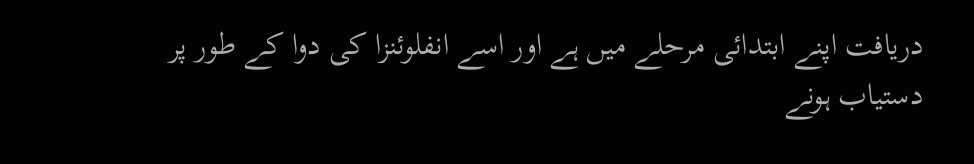دریافت اپنے ابتدائی مرحلے میں ہے اور اسے انفلوئنزا کی دوا کے طور پر دستیاب ہونے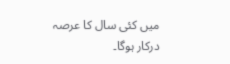میں کئی سال کا عرصہ درکار ہوگا۔